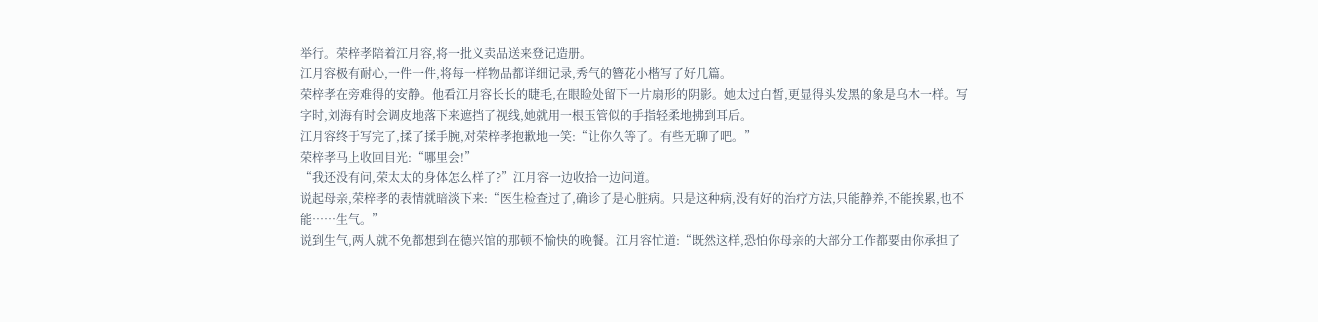举行。荣梓孝陪着江月容,将一批义卖品送来登记造册。
江月容极有耐心,一件一件,将每一样物品都详细记录,秀气的簪花小楷写了好几篇。
荣梓孝在旁难得的安静。他看江月容长长的睫毛,在眼睑处留下一片扇形的阴影。她太过白皙,更显得头发黑的象是乌木一样。写字时,刘海有时会调皮地落下来遮挡了视线,她就用一根玉管似的手指轻柔地拂到耳后。
江月容终于写完了,揉了揉手腕,对荣梓孝抱歉地一笑:“让你久等了。有些无聊了吧。”
荣梓孝马上收回目光:“哪里会!”
“我还没有问,荣太太的身体怎么样了?”江月容一边收拾一边问道。
说起母亲,荣梓孝的表情就暗淡下来:“医生检查过了,确诊了是心脏病。只是这种病,没有好的治疗方法,只能静养,不能挨累,也不能……生气。”
说到生气,两人就不免都想到在德兴馆的那顿不愉快的晚餐。江月容忙道:“既然这样,恐怕你母亲的大部分工作都要由你承担了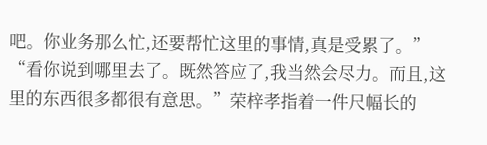吧。你业务那么忙,还要帮忙这里的事情,真是受累了。”
“看你说到哪里去了。既然答应了,我当然会尽力。而且,这里的东西很多都很有意思。”荣梓孝指着一件尺幅长的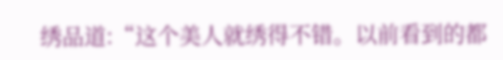绣品道:“这个美人就绣得不错。以前看到的都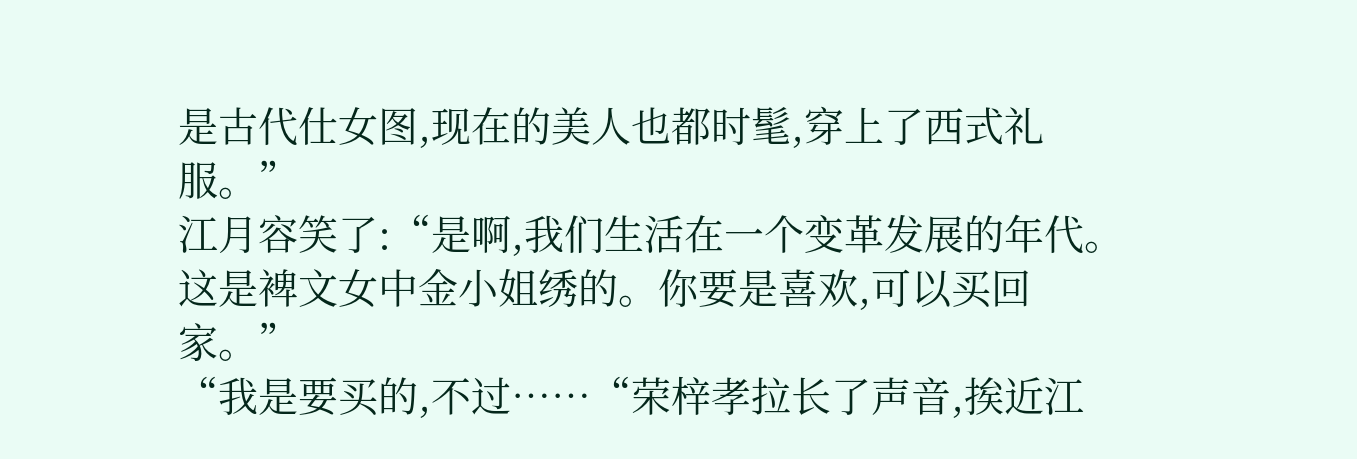是古代仕女图,现在的美人也都时髦,穿上了西式礼服。”
江月容笑了:“是啊,我们生活在一个变革发展的年代。这是裨文女中金小姐绣的。你要是喜欢,可以买回家。”
“我是要买的,不过……“荣梓孝拉长了声音,挨近江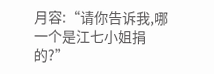月容:“请你告诉我,哪一个是江七小姐捐的?”